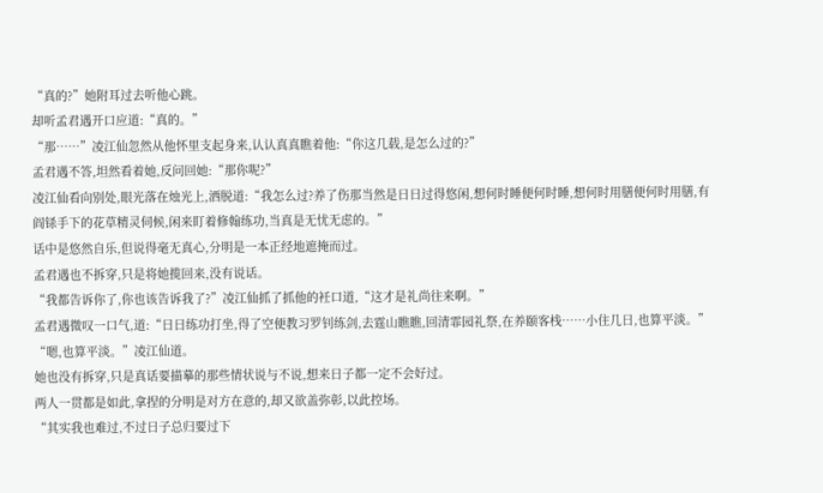“真的?”她附耳过去听他心跳。
却听孟君遇开口应道:“真的。”
“那……”凌江仙忽然从他怀里支起身来,认认真真瞧着他:“你这几载,是怎么过的?”
孟君遇不答,坦然看着她,反问回她:“那你呢?”
凌江仙看向别处,眼光落在烛光上,洒脱道:“我怎么过?养了伤那当然是日日过得悠闲,想何时睡便何时睡,想何时用膳便何时用膳,有阎铩手下的花草精灵伺候,闲来盯着修翰练功,当真是无忧无虑的。”
话中是悠然自乐,但说得毫无真心,分明是一本正经地遮掩而过。
孟君遇也不拆穿,只是将她揽回来,没有说话。
“我都告诉你了,你也该告诉我了?”凌江仙抓了抓他的衽口道,“这才是礼尚往来啊。”
孟君遇微叹一口气,道:“日日练功打坐,得了空便教习罗钊练剑,去霆山瞧瞧,回清霏园礼祭,在养颐客栈……小住几日,也算平淡。”
“嗯,也算平淡。”凌江仙道。
她也没有拆穿,只是真话要描摹的那些情状说与不说,想来日子都一定不会好过。
两人一贯都是如此,拿捏的分明是对方在意的,却又欲盖弥彰,以此控场。
“其实我也难过,不过日子总归要过下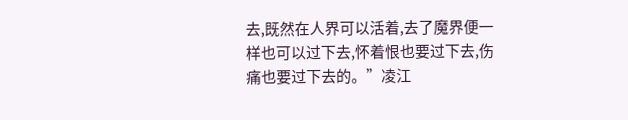去,既然在人界可以活着,去了魔界便一样也可以过下去,怀着恨也要过下去,伤痛也要过下去的。”凌江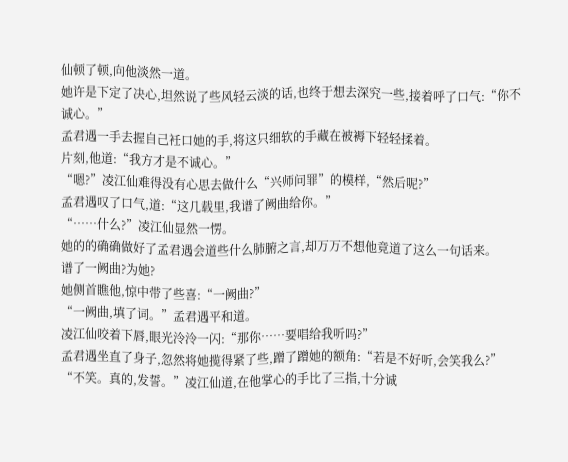仙顿了顿,向他淡然一道。
她许是下定了决心,坦然说了些风轻云淡的话,也终于想去深究一些,接着呼了口气:“你不诚心。”
孟君遇一手去握自己衽口她的手,将这只细软的手藏在被褥下轻轻揉着。
片刻,他道:“我方才是不诚心。”
“嗯?”凌江仙难得没有心思去做什么“兴师问罪”的模样,“然后呢?”
孟君遇叹了口气,道:“这几载里,我谱了阙曲给你。”
“……什么?”凌江仙显然一愣。
她的的确确做好了孟君遇会道些什么肺腑之言,却万万不想他竟道了这么一句话来。
谱了一阙曲?为她?
她侧首瞧他,惊中带了些喜:“一阙曲?”
“一阙曲,填了词。”孟君遇平和道。
凌江仙咬着下唇,眼光泠泠一闪:“那你……要唱给我听吗?”
孟君遇坐直了身子,忽然将她揽得紧了些,蹭了蹭她的额角:“若是不好听,会笑我么?”
“不笑。真的,发誓。”凌江仙道,在他掌心的手比了三指,十分诚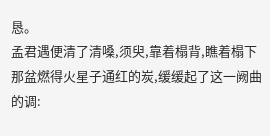恳。
孟君遇便清了清嗓,须臾,靠着榻背,瞧着榻下那盆燃得火星子通红的炭,缓缓起了这一阙曲的调: